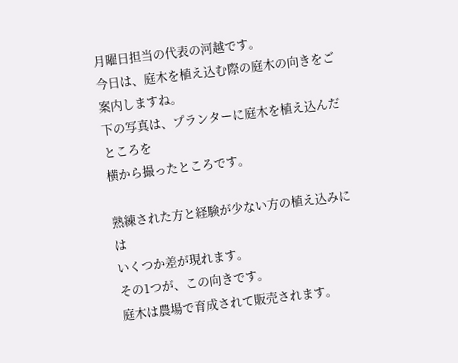月曜日担当の代表の河越です。
今日は、庭木を植え込む際の庭木の向きをご案内しますね。
下の写真は、プランターに庭木を植え込んだところを
横から撮ったところです。

熟練された方と経験が少ない方の植え込みには
いくつか差が現れます。
その1つが、この向きです。
庭木は農場で育成されて販売されます。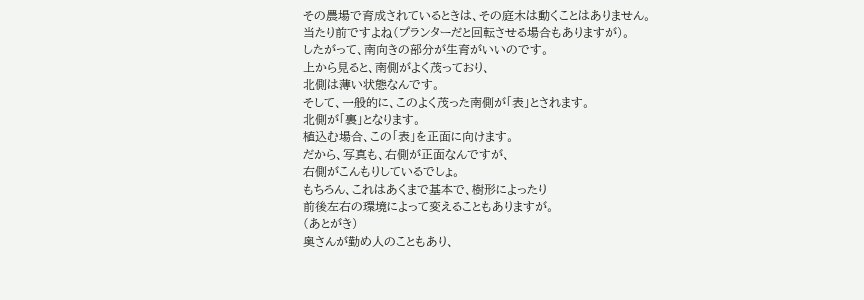その農場で育成されているときは、その庭木は動くことはありません。
当たり前ですよね(プランターだと回転させる場合もありますが)。
したがって、南向きの部分が生育がいいのです。
上から見ると、南側がよく茂っており、
北側は薄い状態なんです。
そして、一般的に、このよく茂った南側が「表」とされます。
北側が「裏」となります。
植込む場合、この「表」を正面に向けます。
だから、写真も、右側が正面なんですが、
右側がこんもりしているでしょ。
もちろん、これはあくまで基本で、樹形によったり
前後左右の環境によって変えることもありますが。
(あとがき)
奥さんが勤め人のこともあり、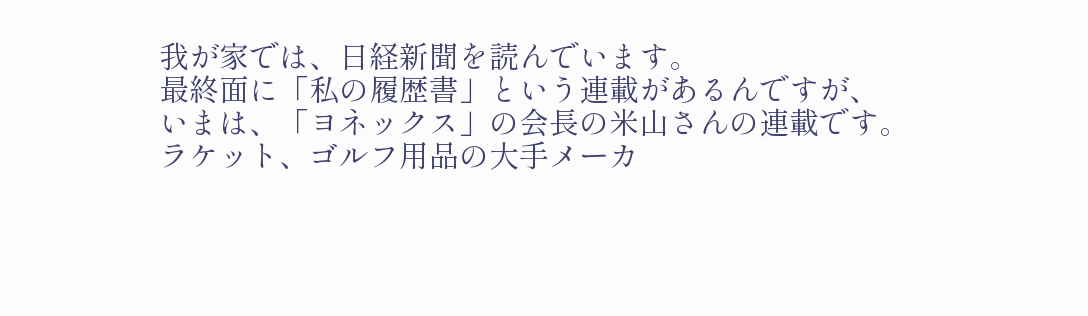我が家では、日経新聞を読んでいます。
最終面に「私の履歴書」という連載があるんですが、
いまは、「ヨネックス」の会長の米山さんの連載です。
ラケット、ゴルフ用品の大手メーカ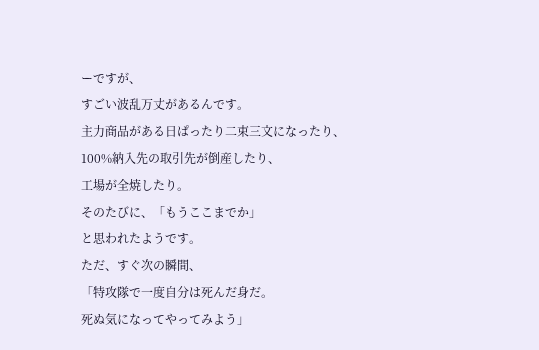ーですが、
すごい波乱万丈があるんです。
主力商品がある日ぱったり二束三文になったり、
100%納入先の取引先が倒産したり、
工場が全焼したり。
そのたびに、「もうここまでか」
と思われたようです。
ただ、すぐ次の瞬間、
「特攻隊で一度自分は死んだ身だ。
死ぬ気になってやってみよう」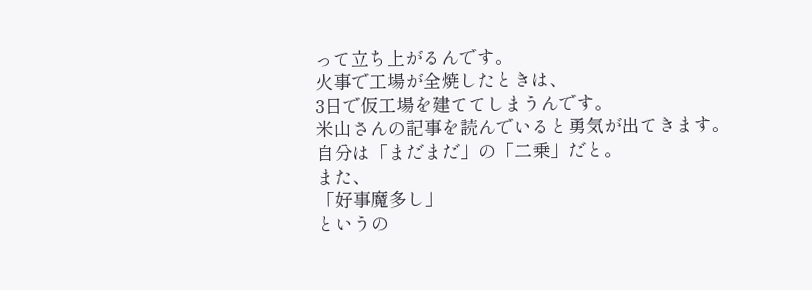って立ち上がるんです。
火事で工場が全焼したときは、
3日で仮工場を建ててしまうんです。
米山さんの記事を読んでいると勇気が出てきます。
自分は「まだまだ」の「二乗」だと。
また、
「好事魔多し」
というの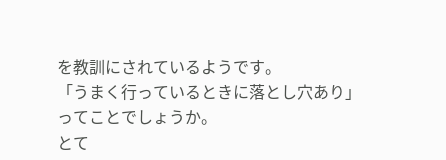を教訓にされているようです。
「うまく行っているときに落とし穴あり」
ってことでしょうか。
とて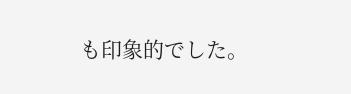も印象的でした。